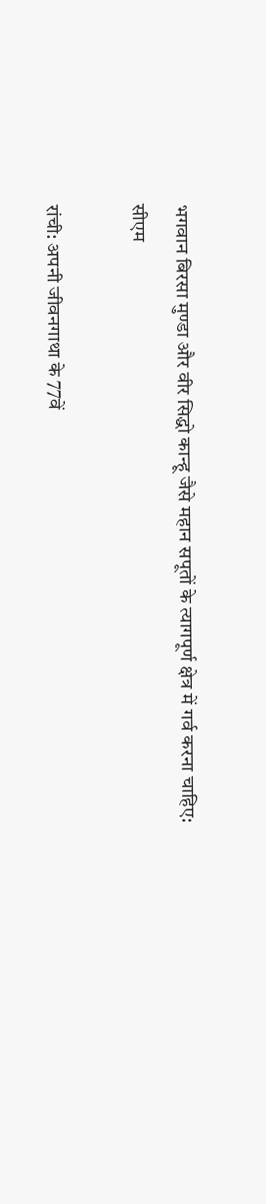भगवान बिरसा मुण्डा और वीर सिद्धो कान्हू जैसे महान सपूतों के त्यागपूर्ण क्षेत्र में गर्व करना चाहिए: सीएम

रांची: अपनी जीवनगाथा के 77वें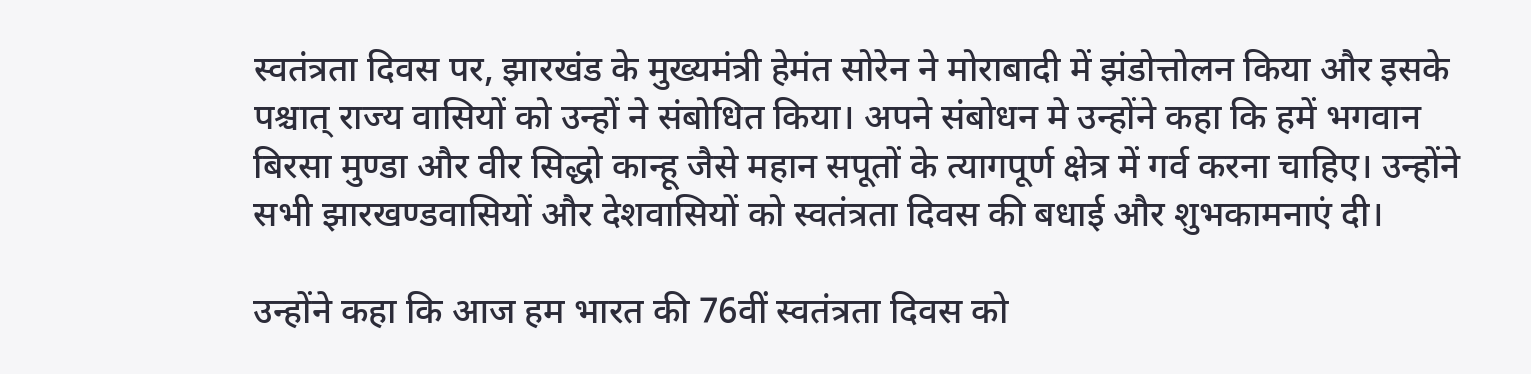स्वतंत्रता दिवस पर, झारखंड के मुख्यमंत्री हेमंत सोरेन ने मोराबादी में झंडोत्तोलन किया और इसके पश्चात् राज्य वासियों को उन्हों ने संबोधित किया। अपने संबोधन मे उन्होंने कहा कि हमें भगवान बिरसा मुण्डा और वीर सिद्धो कान्हू जैसे महान सपूतों के त्यागपूर्ण क्षेत्र में गर्व करना चाहिए। उन्होंने सभी झारखण्डवासियों और देशवासियों को स्वतंत्रता दिवस की बधाई और शुभकामनाएं दी।

उन्होंने कहा कि आज हम भारत की 76वीं स्वतंत्रता दिवस को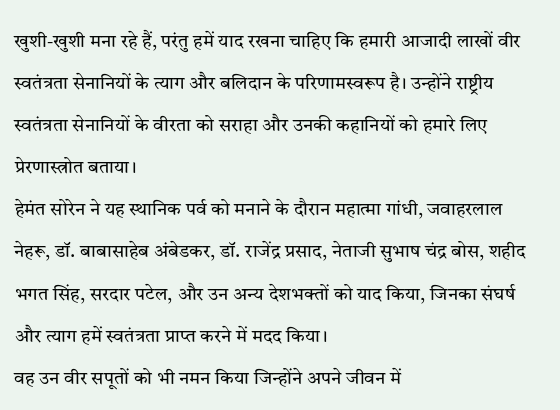खुशी-खुशी मना रहे हैं, परंतु हमें याद रखना चाहिए कि हमारी आजादी लाखों वीर स्वतंत्रता सेनानियों के त्याग और बलिदान के परिणामस्वरूप है। उन्होंने राष्ट्रीय स्वतंत्रता सेनानियों के वीरता को सराहा और उनकी कहानियों को हमारे लिए प्रेरणास्त्रोत बताया।
हेमंत सोरेन ने यह स्थानिक पर्व को मनाने के दौरान महात्मा गांधी, जवाहरलाल नेहरू, डॉ. बाबासाहेब अंबेडकर, डॉ. राजेंद्र प्रसाद, नेताजी सुभाष चंद्र बोस, शहीद भगत सिंह, सरदार पटेल, और उन अन्य देशभक्तों को याद किया, जिनका संघर्ष और त्याग हमें स्वतंत्रता प्राप्त करने में मदद किया।
वह उन वीर सपूतों को भी नमन किया जिन्होंने अपने जीवन में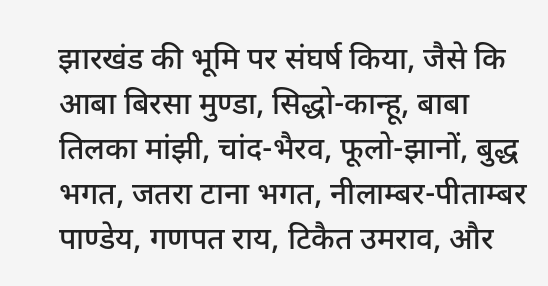झारखंड की भूमि पर संघर्ष किया, जैसे कि आबा बिरसा मुण्डा, सिद्धो-कान्हू, बाबा तिलका मांझी, चांद-भैरव, फूलो-झानों, बुद्ध भगत, जतरा टाना भगत, नीलाम्बर-पीताम्बर पाण्डेय, गणपत राय, टिकैत उमराव, और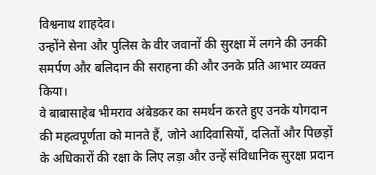विश्वनाथ शाहदेव।
उन्होंने सेना और पुलिस के वीर जवानों की सुरक्षा में लगने की उनकी समर्पण और बलिदान की सराहना की और उनके प्रति आभार व्यक्त किया।
वे बाबासाहेब भीमराव अंबेडकर का समर्थन करते हुए उनके योगदान की महत्वपूर्णता को मानते हैं, जोने आदिवासियों, दलितों और पिछड़ों के अधिकारों की रक्षा के लिए लड़ा और उन्हें संविधानिक सुरक्षा प्रदान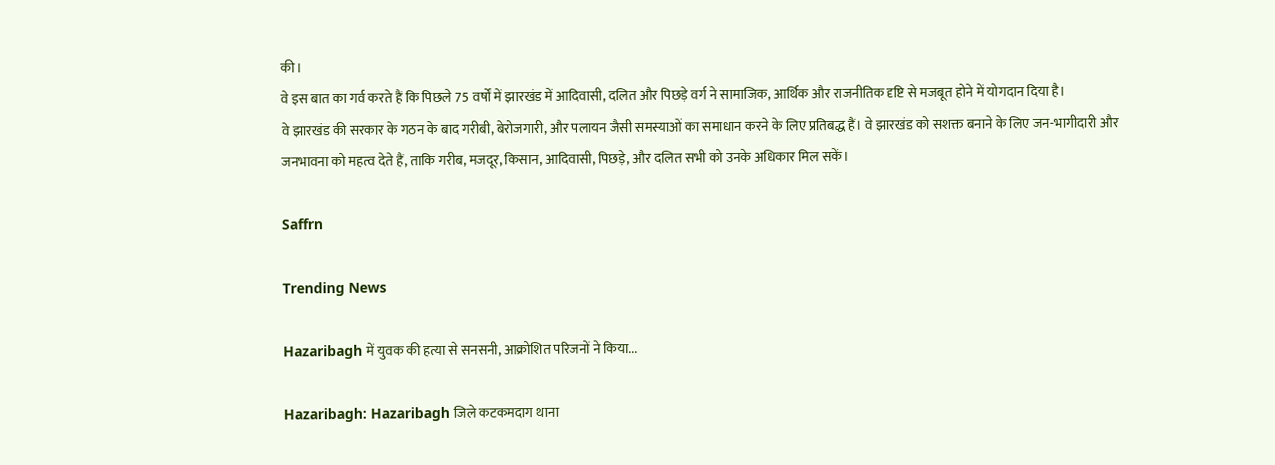की।
वे इस बात का गर्व करते हैं कि पिछले 75 वर्षों में झारखंड में आदिवासी, दलित और पिछड़े वर्ग ने सामाजिक, आर्थिक और राजनीतिक दृष्टि से मजबूत होने में योगदान दिया है।
वे झारखंड की सरकार के गठन के बाद गरीबी, बेरोजगारी, और पलायन जैसी समस्याओं का समाधान करने के लिए प्रतिबद्ध हैं। वे झारखंड को सशक्त बनाने के लिए जन-भागीदारी और जनभावना को महत्व देते हैं, ताकि गरीब, मजदूर, किसान, आदिवासी, पिछड़े, और दलित सभी को उनके अधिकार मिल सकें।

Saffrn

Trending News

Hazaribagh में युवक की हत्या से सनसनी, आक्रोशित परिजनों ने किया...

Hazaribagh: Hazaribagh जिले कटकमदाग थाना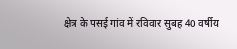क्षेत्र के पसई गांव में रविवार सुबह 40 वर्षीय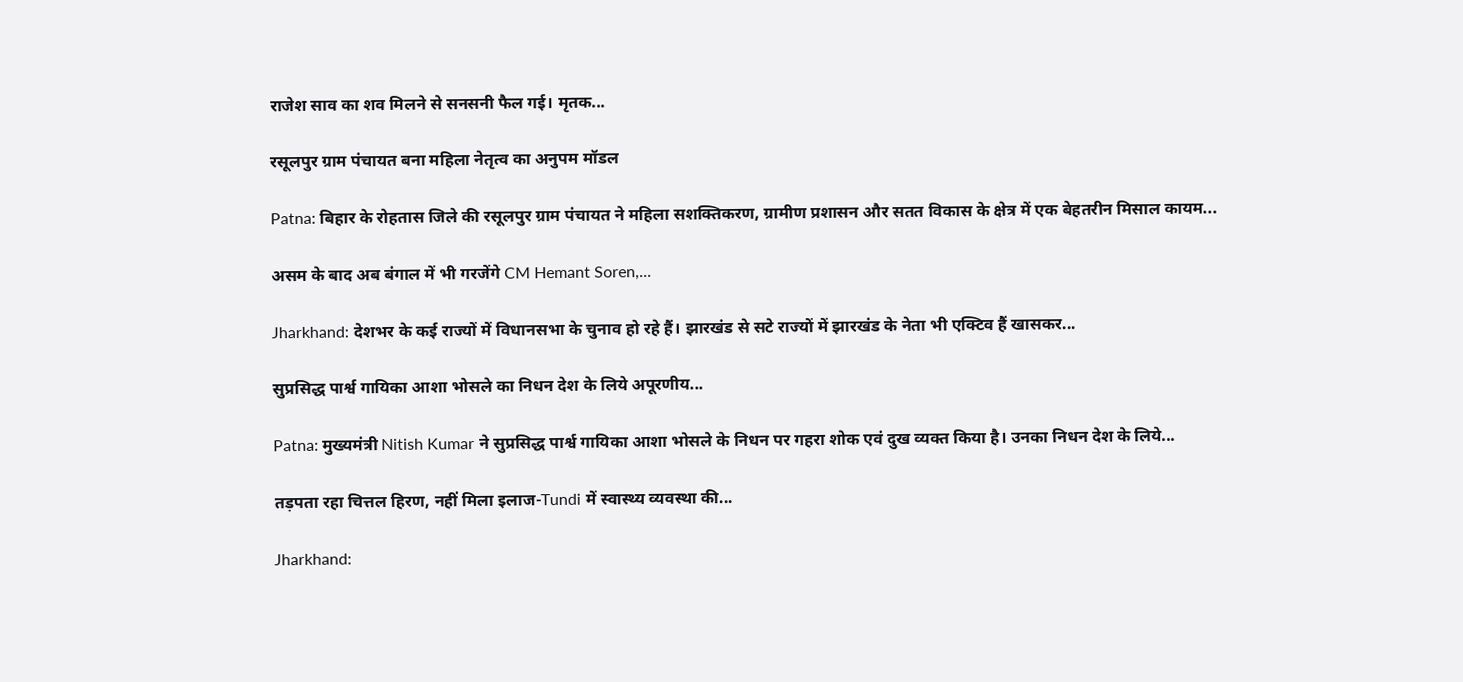राजेश साव का शव मिलने से सनसनी फैल गई। मृतक...

रसूलपुर ग्राम पंचायत बना महिला नेतृत्व का अनुपम मॉडल

Patna: बिहार के रोहतास जिले की रसूलपुर ग्राम पंचायत ने महिला सशक्तिकरण, ग्रामीण प्रशासन और सतत विकास के क्षेत्र में एक बेहतरीन मिसाल कायम...

असम के बाद अब बंगाल में भी गरजेंगे CM Hemant Soren,...

Jharkhand: देशभर के कई राज्यों में विधानसभा के चुनाव हो रहे हैं। झारखंड से सटे राज्यों में झारखंड के नेता भी एक्टिव हैं खासकर...

सुप्रसिद्ध पार्श्व गायिका आशा भोसले का निधन देश के लिये अपूरणीय...

Patna: मुख्यमंत्री Nitish Kumar ने सुप्रसिद्ध पार्श्व गायिका आशा भोसले के निधन पर गहरा शोक एवं दुख व्यक्त किया है। उनका निधन देश के लिये...

तड़पता रहा चित्तल हिरण, नहीं मिला इलाज-Tundi में स्वास्थ्य व्यवस्था की...

Jharkhand: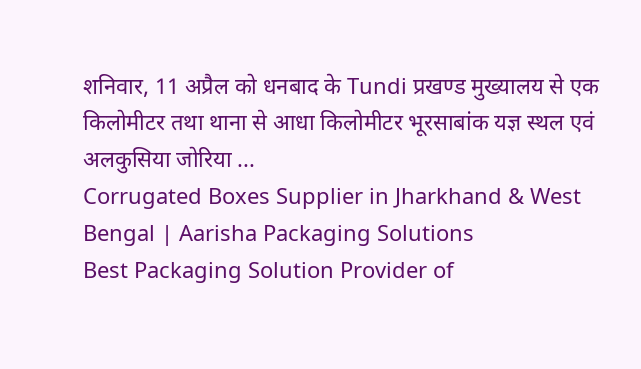शनिवार, 11 अप्रैल को धनबाद के Tundi प्रखण्ड मुख्यालय से एक किलोमीटर तथा थाना से आधा किलोमीटर भूरसाबांक यज्ञ स्थल एवं अलकुसिया जोरिया ...
Corrugated Boxes Supplier in Jharkhand & West Bengal | Aarisha Packaging Solutions
Best Packaging Solution Provider of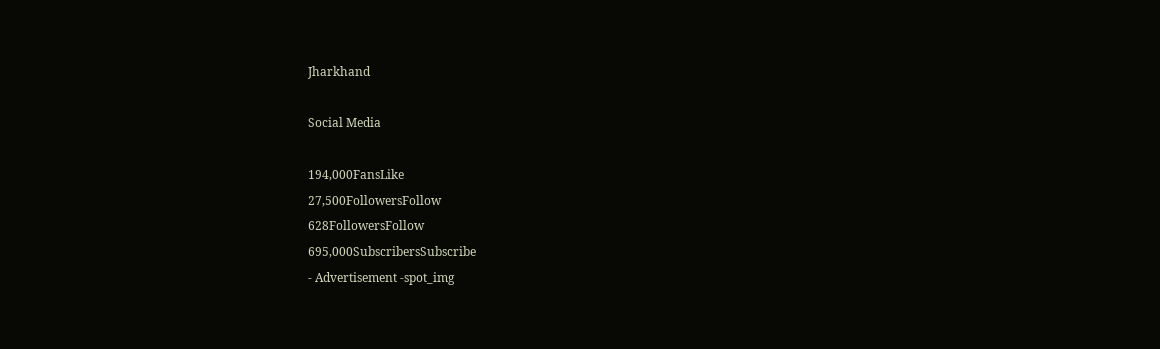Jharkhand

Social Media

194,000FansLike
27,500FollowersFollow
628FollowersFollow
695,000SubscribersSubscribe
- Advertisement -spot_img